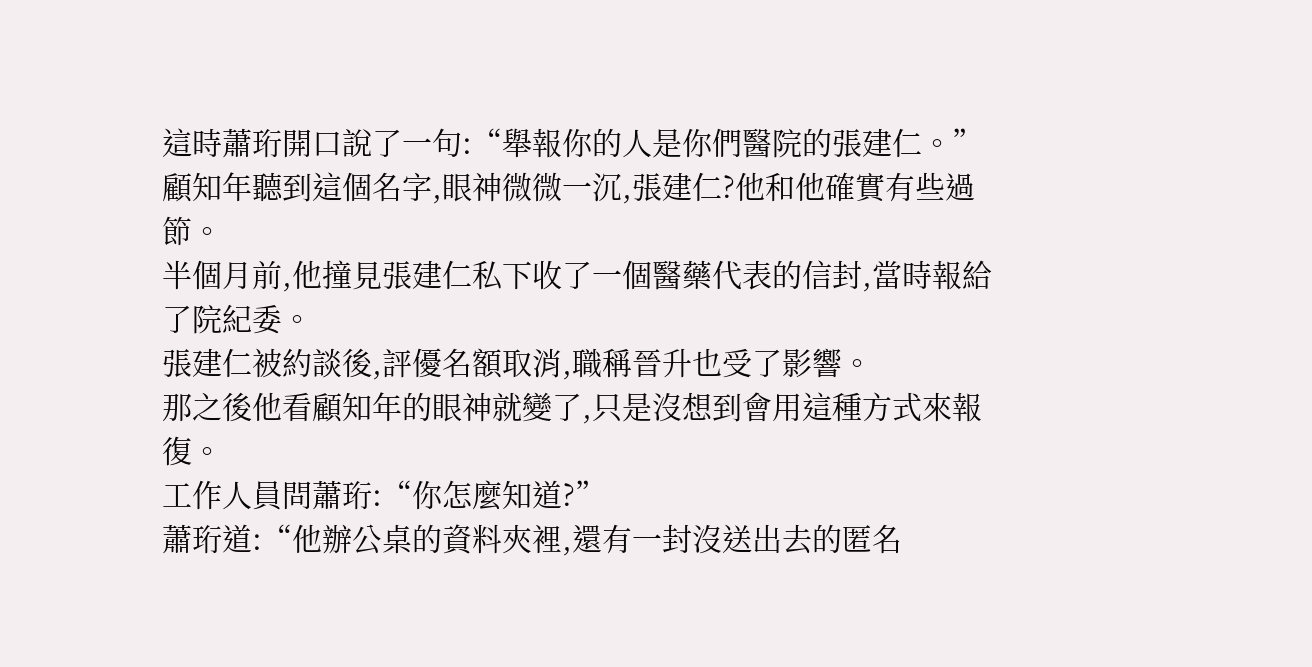這時蕭珩開口說了一句:“舉報你的人是你們醫院的張建仁。”
顧知年聽到這個名字,眼神微微一沉,張建仁?他和他確實有些過節。
半個月前,他撞見張建仁私下收了一個醫藥代表的信封,當時報給了院紀委。
張建仁被約談後,評優名額取消,職稱晉升也受了影響。
那之後他看顧知年的眼神就變了,只是沒想到會用這種方式來報復。
工作人員問蕭珩:“你怎麼知道?”
蕭珩道:“他辦公桌的資料夾裡,還有一封沒送出去的匿名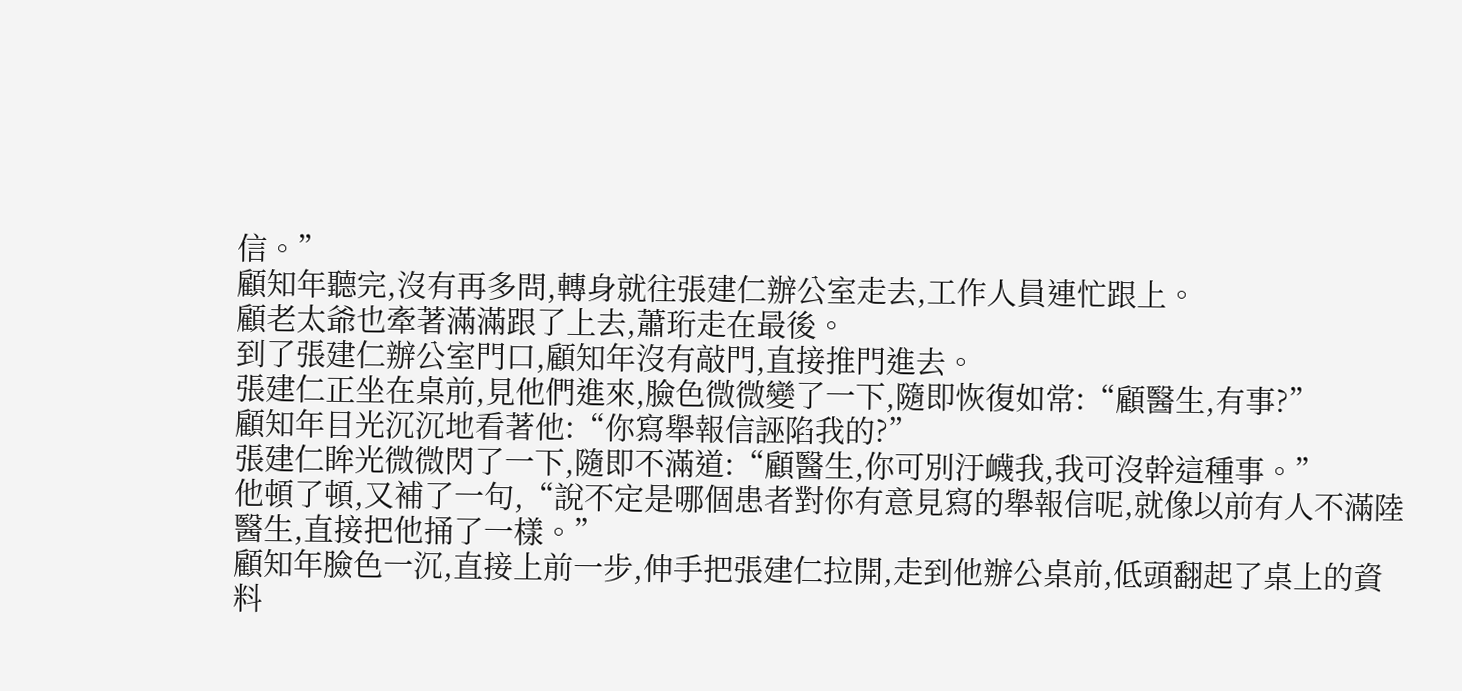信。”
顧知年聽完,沒有再多問,轉身就往張建仁辦公室走去,工作人員連忙跟上。
顧老太爺也牽著滿滿跟了上去,蕭珩走在最後。
到了張建仁辦公室門口,顧知年沒有敲門,直接推門進去。
張建仁正坐在桌前,見他們進來,臉色微微變了一下,隨即恢復如常:“顧醫生,有事?”
顧知年目光沉沉地看著他:“你寫舉報信誣陷我的?”
張建仁眸光微微閃了一下,隨即不滿道:“顧醫生,你可別汙衊我,我可沒幹這種事。”
他頓了頓,又補了一句,“說不定是哪個患者對你有意見寫的舉報信呢,就像以前有人不滿陸醫生,直接把他捅了一樣。”
顧知年臉色一沉,直接上前一步,伸手把張建仁拉開,走到他辦公桌前,低頭翻起了桌上的資料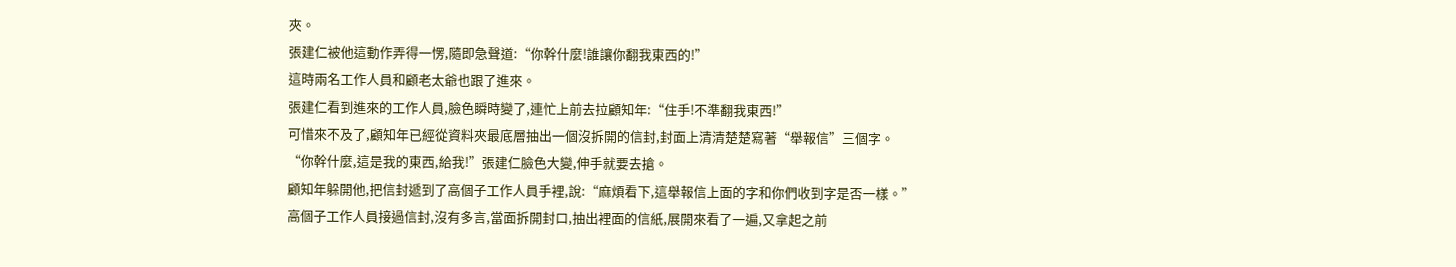夾。
張建仁被他這動作弄得一愣,隨即急聲道:“你幹什麼!誰讓你翻我東西的!”
這時兩名工作人員和顧老太爺也跟了進來。
張建仁看到進來的工作人員,臉色瞬時變了,連忙上前去拉顧知年:“住手!不準翻我東西!”
可惜來不及了,顧知年已經從資料夾最底層抽出一個沒拆開的信封,封面上清清楚楚寫著“舉報信”三個字。
“你幹什麼,這是我的東西,給我!”張建仁臉色大變,伸手就要去搶。
顧知年躲開他,把信封遞到了高個子工作人員手裡,說:“麻煩看下,這舉報信上面的字和你們收到字是否一樣。”
高個子工作人員接過信封,沒有多言,當面拆開封口,抽出裡面的信紙,展開來看了一遍,又拿起之前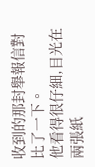收到的那封舉報信對比了一下。
他看得很仔細,目光在兩張紙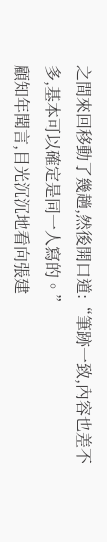之間來回移動了幾趟,然後開口道:“筆跡一致,內容也差不多,基本可以確定是同一人寫的。”
顧知年聞言,目光沉沉地看向張建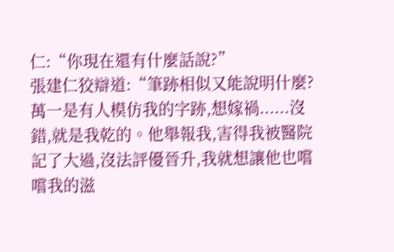仁:“你現在還有什麼話說?”
張建仁狡辯道:“筆跡相似又能說明什麼?萬一是有人模仿我的字跡,想嫁禍......沒錯,就是我乾的。他舉報我,害得我被醫院記了大過,沒法評優晉升,我就想讓他也嚐嚐我的滋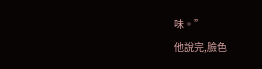味。”
他說完,臉色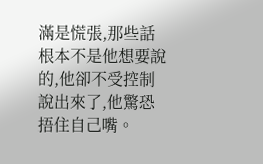滿是慌張,那些話根本不是他想要說的,他卻不受控制說出來了,他驚恐捂住自己嘴。